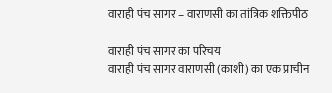वाराही पंच सागर – वाराणसी का तांत्रिक शक्तिपीठ

वाराही पंच सागर का परिचय
वाराही पंच सागर वाराणसी (काशी) का एक प्राचीन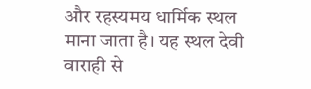और रहस्यमय धार्मिक स्थल माना जाता है। यह स्थल देवी वाराही से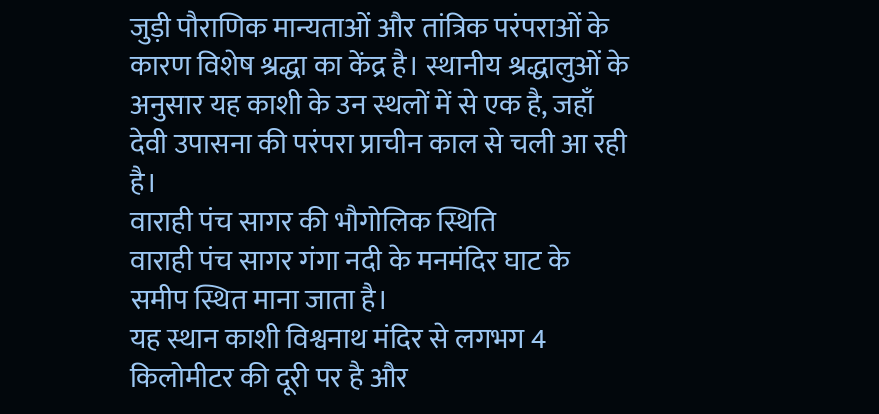जुड़ी पौराणिक मान्यताओं और तांत्रिक परंपराओं के कारण विशेष श्रद्धा का केंद्र है। स्थानीय श्रद्धालुओं के अनुसार यह काशी के उन स्थलों में से एक है, जहाँ देवी उपासना की परंपरा प्राचीन काल से चली आ रही है।
वाराही पंच सागर की भौगोलिक स्थिति
वाराही पंच सागर गंगा नदी के मनमंदिर घाट के समीप स्थित माना जाता है।
यह स्थान काशी विश्वनाथ मंदिर से लगभग 4 किलोमीटर की दूरी पर है और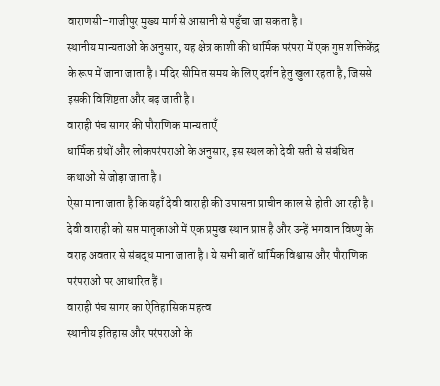वाराणसी–गाजीपुर मुख्य मार्ग से आसानी से पहुँचा जा सकता है।
स्थानीय मान्यताओं के अनुसार, यह क्षेत्र काशी की धार्मिक परंपरा में एक गुप्त शक्तिकेंद्र के रूप में जाना जाता है। मंदिर सीमित समय के लिए दर्शन हेतु खुला रहता है, जिससे इसकी विशिष्टता और बढ़ जाती है।
वाराही पंच सागर की पौराणिक मान्यताएँ
धार्मिक ग्रंथों और लोकपरंपराओं के अनुसार, इस स्थल को देवी सती से संबंधित कथाओं से जोड़ा जाता है।
ऐसा माना जाता है कि यहाँ देवी वाराही की उपासना प्राचीन काल से होती आ रही है।
देवी वाराही को सप्त मातृकाओं में एक प्रमुख स्थान प्राप्त है और उन्हें भगवान विष्णु के वराह अवतार से संबद्ध माना जाता है। ये सभी बातें धार्मिक विश्वास और पौराणिक परंपराओं पर आधारित हैं।
वाराही पंच सागर का ऐतिहासिक महत्व
स्थानीय इतिहास और परंपराओं के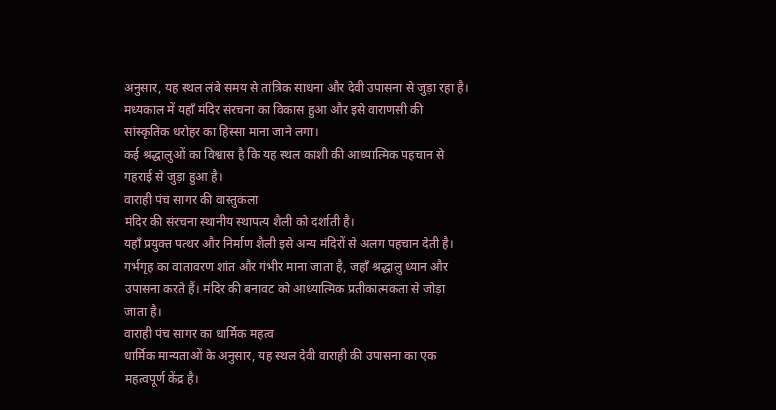अनुसार, यह स्थल लंबे समय से तांत्रिक साधना और देवी उपासना से जुड़ा रहा है।
मध्यकाल में यहाँ मंदिर संरचना का विकास हुआ और इसे वाराणसी की सांस्कृतिक धरोहर का हिस्सा माना जाने लगा।
कई श्रद्धालुओं का विश्वास है कि यह स्थल काशी की आध्यात्मिक पहचान से गहराई से जुड़ा हुआ है।
वाराही पंच सागर की वास्तुकला
मंदिर की संरचना स्थानीय स्थापत्य शैली को दर्शाती है।
यहाँ प्रयुक्त पत्थर और निर्माण शैली इसे अन्य मंदिरों से अलग पहचान देती है।
गर्भगृह का वातावरण शांत और गंभीर माना जाता है, जहाँ श्रद्धालु ध्यान और उपासना करते हैं। मंदिर की बनावट को आध्यात्मिक प्रतीकात्मकता से जोड़ा जाता है।
वाराही पंच सागर का धार्मिक महत्व
धार्मिक मान्यताओं के अनुसार, यह स्थल देवी वाराही की उपासना का एक महत्वपूर्ण केंद्र है।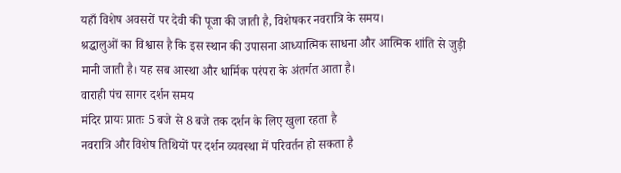यहाँ विशेष अवसरों पर देवी की पूजा की जाती है, विशेषकर नवरात्रि के समय।
श्रद्धालुओं का विश्वास है कि इस स्थान की उपासना आध्यात्मिक साधना और आत्मिक शांति से जुड़ी मानी जाती है। यह सब आस्था और धार्मिक परंपरा के अंतर्गत आता है।
वाराही पंच सागर दर्शन समय
मंदिर प्रायः प्रातः 5 बजे से 8 बजे तक दर्शन के लिए खुला रहता है
नवरात्रि और विशेष तिथियों पर दर्शन व्यवस्था में परिवर्तन हो सकता है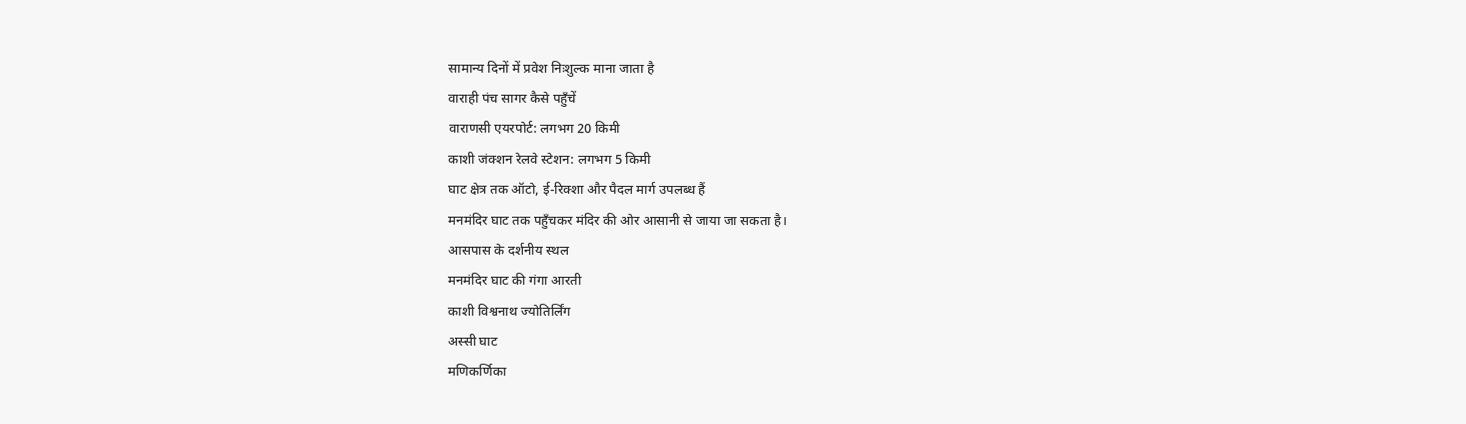सामान्य दिनों में प्रवेश निःशुल्क माना जाता है
वाराही पंच सागर कैसे पहुँचें
वाराणसी एयरपोर्ट: लगभग 20 किमी
काशी जंक्शन रेलवे स्टेशन: लगभग 5 किमी
घाट क्षेत्र तक ऑटो, ई-रिक्शा और पैदल मार्ग उपलब्ध हैं
मनमंदिर घाट तक पहुँचकर मंदिर की ओर आसानी से जाया जा सकता है।
आसपास के दर्शनीय स्थल
मनमंदिर घाट की गंगा आरती
काशी विश्वनाथ ज्योतिर्लिंग
अस्सी घाट
मणिकर्णिका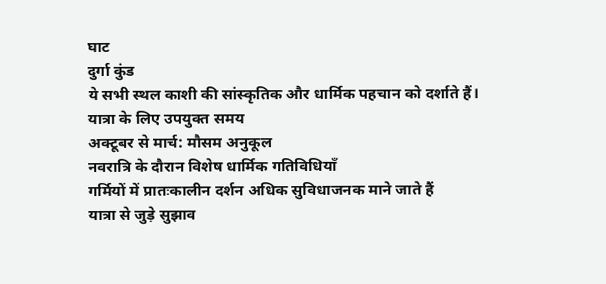घाट
दुर्गा कुंड
ये सभी स्थल काशी की सांस्कृतिक और धार्मिक पहचान को दर्शाते हैं।
यात्रा के लिए उपयुक्त समय
अक्टूबर से मार्च: मौसम अनुकूल
नवरात्रि के दौरान विशेष धार्मिक गतिविधियाँ
गर्मियों में प्रातःकालीन दर्शन अधिक सुविधाजनक माने जाते हैं
यात्रा से जुड़े सुझाव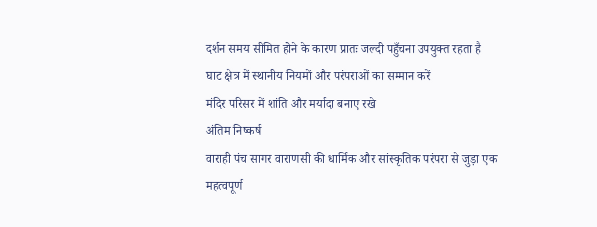दर्शन समय सीमित होने के कारण प्रातः जल्दी पहुँचना उपयुक्त रहता है
घाट क्षेत्र में स्थानीय नियमों और परंपराओं का सम्मान करें
मंदिर परिसर में शांति और मर्यादा बनाए रखे
अंतिम निष्कर्ष
वाराही पंच सागर वाराणसी की धार्मिक और सांस्कृतिक परंपरा से जुड़ा एक महत्वपूर्ण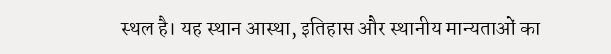स्थल है। यह स्थान आस्था, इतिहास और स्थानीय मान्यताओं का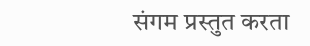संगम प्रस्तुत करता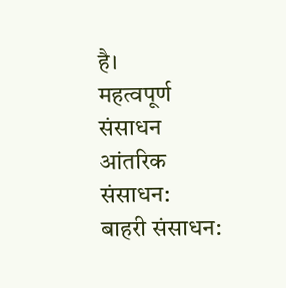है।
महत्वपूर्ण संसाधन
आंतरिक संसाधन:
बाहरी संसाधन: